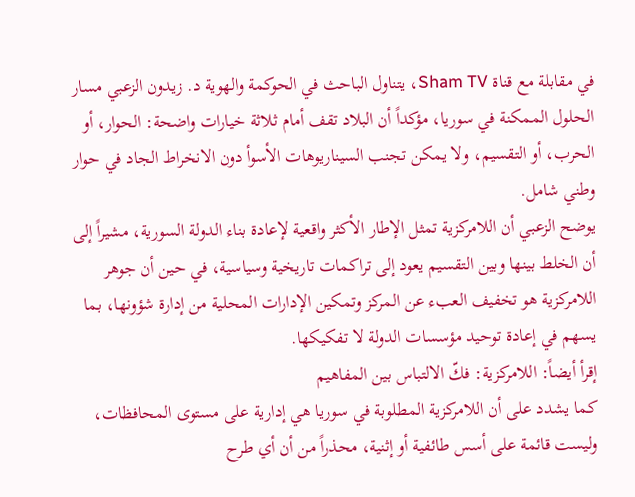في مقابلة مع قناة Sham TV، يتناول الباحث في الحوكمة والهوية د. زيدون الزعبي مسار الحلول الممكنة في سوريا، مؤكداً أن البلاد تقف أمام ثلاثة خيارات واضحة: الحوار، أو الحرب، أو التقسيم، ولا يمكن تجنب السيناريوهات الأسوأ دون الانخراط الجاد في حوار وطني شامل.
يوضح الزعبي أن اللامركزية تمثل الإطار الأكثر واقعية لإعادة بناء الدولة السورية، مشيراً إلى أن الخلط بينها وبين التقسيم يعود إلى تراكمات تاريخية وسياسية، في حين أن جوهر اللامركزية هو تخفيف العبء عن المركز وتمكين الإدارات المحلية من إدارة شؤونها، بما يسهم في إعادة توحيد مؤسسات الدولة لا تفكيكها.
إقرأ أيضاً: اللامركزية: فكّ الالتباس بين المفاهيم
كما يشدد على أن اللامركزية المطلوبة في سوريا هي إدارية على مستوى المحافظات، وليست قائمة على أسس طائفية أو إثنية، محذراً من أن أي طرح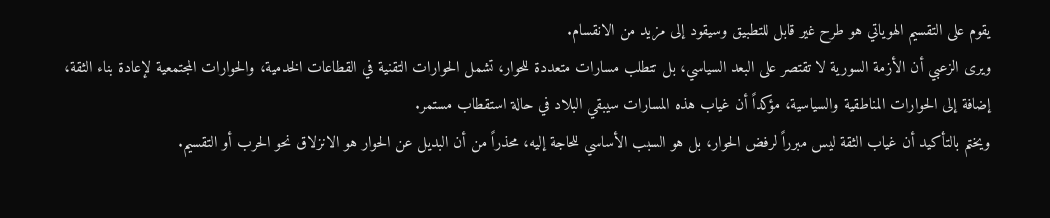يقوم على التقسيم الهوياتي هو طرح غير قابل للتطبيق وسيقود إلى مزيد من الانقسام.
ويرى الزعبي أن الأزمة السورية لا تقتصر على البعد السياسي، بل تتطلب مسارات متعددة للحوار، تشمل الحوارات التقنية في القطاعات الخدمية، والحوارات المجتمعية لإعادة بناء الثقة، إضافة إلى الحوارات المناطقية والسياسية، مؤكداً أن غياب هذه المسارات سيبقي البلاد في حالة استقطاب مستمر.
ويختم بالتأكيد أن غياب الثقة ليس مبرراً لرفض الحوار، بل هو السبب الأساسي للحاجة إليه، محذراً من أن البديل عن الحوار هو الانزلاق نحو الحرب أو التقسيم.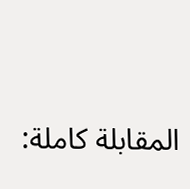المقابلة كاملة: